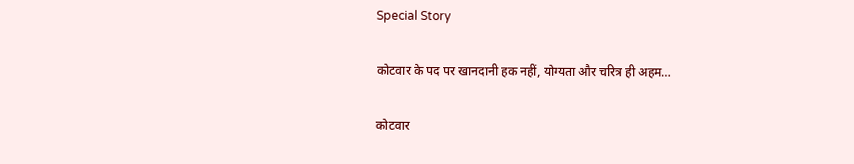Special Story

कोटवार के पद पर खानदानी हक नहीं, योग्यता और चरित्र ही अहम…

कोटवार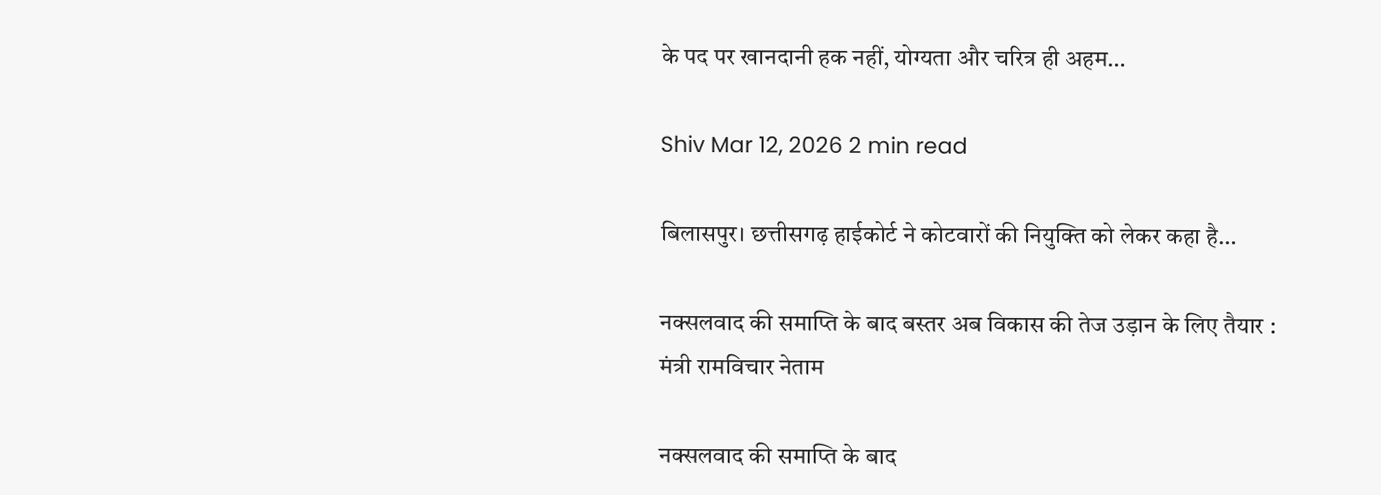के पद पर खानदानी हक नहीं, योग्यता और चरित्र ही अहम…

Shiv Mar 12, 2026 2 min read

बिलासपुर। छत्तीसगढ़ हाईकोर्ट ने कोटवारों की नियुक्ति को लेकर कहा है…

नक्सलवाद की समाप्ति के बाद बस्तर अब विकास की तेज उड़ान के लिए तैयार : मंत्री रामविचार नेताम

नक्सलवाद की समाप्ति के बाद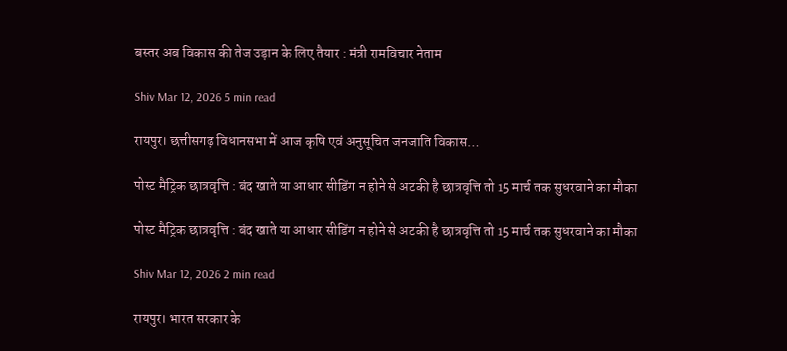बस्तर अब विकास की तेज उड़ान के लिए तैयार : मंत्री रामविचार नेताम

Shiv Mar 12, 2026 5 min read

रायपुर। छत्तीसगढ़ विधानसभा में आज कृषि एवं अनुसूचित जनजाति विकास…

पोस्ट मैट्रिक छात्रवृत्ति : बंद खाते या आधार सीडिंग न होने से अटकी है छात्रवृत्ति तो 15 मार्च तक सुधरवाने का मौका

पोस्ट मैट्रिक छात्रवृत्ति : बंद खाते या आधार सीडिंग न होने से अटकी है छात्रवृत्ति तो 15 मार्च तक सुधरवाने का मौका

Shiv Mar 12, 2026 2 min read

रायपुर। भारत सरकार के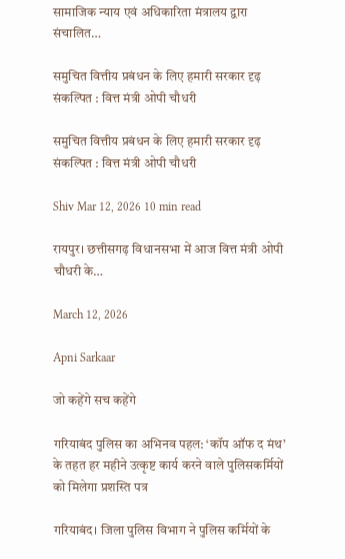सामाजिक न्याय एवं अधिकारिता मंत्रालय द्वारा संचालित…

समुचित वित्तीय प्रबंधन के लिए हमारी सरकार दृढ़ संकल्पित : वित्त मंत्री ओपी चौधरी

समुचित वित्तीय प्रबंधन के लिए हमारी सरकार दृढ़ संकल्पित : वित्त मंत्री ओपी चौधरी

Shiv Mar 12, 2026 10 min read

रायपुर। छत्तीसगढ़ विधानसभा में आज वित्त मंत्री ओपी चौधरी के…

March 12, 2026

Apni Sarkaar

जो कहेंगे सच कहेंगे

गरियाबंद पुलिस का अभिनव पहल: ‘कॉप ऑफ द मंथ’ के तहत हर महीने उत्कृष्ट कार्य करने वाले पुलिसकर्मियों को मिलेगा प्रशस्ति पत्र

गरियाबंद। जिला पुलिस विभाग ने पुलिस कर्मियों के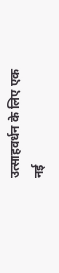उत्साहवर्धन के लिए एक नई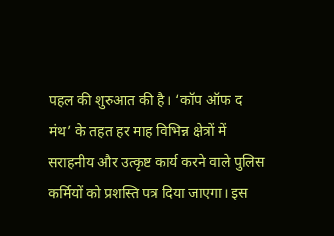पहल की शुरुआत की है। ‘कॉप ऑफ द मंथ’ के तहत हर माह विभिन्न क्षेत्रों में सराहनीय और उत्कृष्ट कार्य करने वाले पुलिस कर्मियों को प्रशस्ति पत्र दिया जाएगा। इस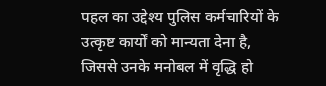पहल का उद्देश्य पुलिस कर्मचारियों के उत्कृष्ट कार्यों को मान्यता देना है, जिससे उनके मनोबल में वृद्धि हो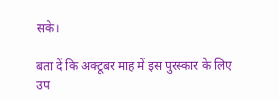सके।

बता दें कि अक्टूबर माह में इस पुरस्कार के लिए उप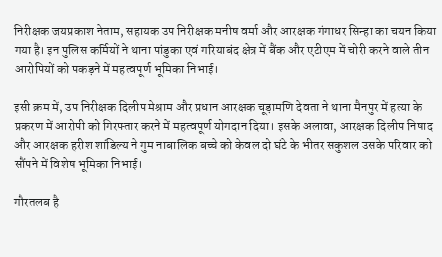निरीक्षक जयप्रकाश नेताम, सहायक उप निरीक्षक मनीष वर्मा और आरक्षक गंगाधर सिन्हा का चयन किया गया है। इन पुलिस कर्मियों ने थाना पांडुका एवं गरियाबंद क्षेत्र में बैंक और एटीएम में चोरी करने वाले तीन आरोपियों को पकड़ने में महत्वपूर्ण भूमिका निभाई।

इसी क्रम में, उप निरीक्षक दिलीप मेश्राम और प्रधान आरक्षक चूड़ामणि देवता ने थाना मैनपुर में हत्या के प्रकरण में आरोपी को गिरफ्तार करने में महत्वपूर्ण योगदान दिया। इसके अलावा, आरक्षक दिलीप निषाद और आरक्षक हरीश शांडिल्य ने गुम नाबालिक बच्चे को केवल दो घंटे के भीतर सकुशल उसके परिवार को सौंपने में विशेष भूमिका निभाई।

गौरतलब है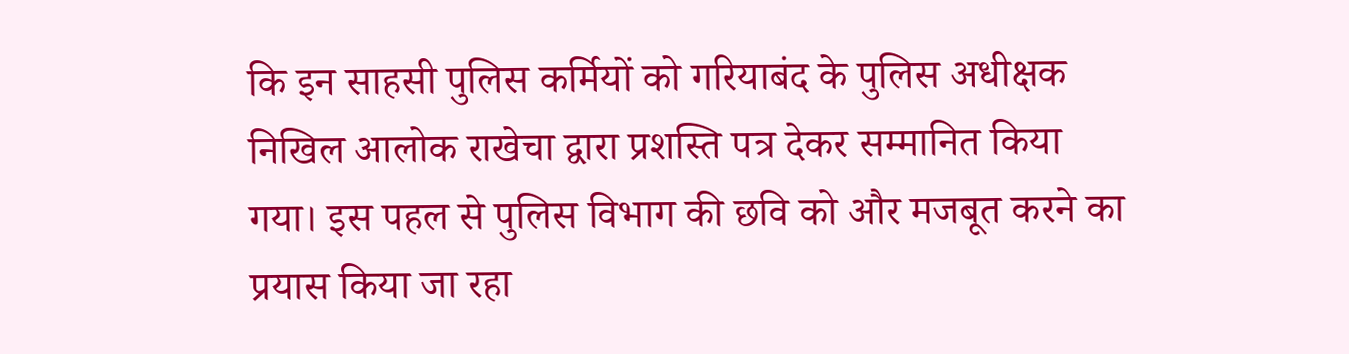कि इन साहसी पुलिस कर्मियों को गरियाबंद के पुलिस अधीक्षक निखिल आलोक राखेचा द्वारा प्रशस्ति पत्र देकर सम्मानित किया गया। इस पहल से पुलिस विभाग की छवि को और मजबूत करने का प्रयास किया जा रहा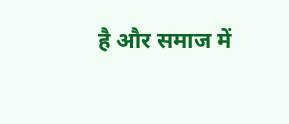है और समाज में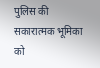पुलिस की सकारात्मक भूमिका को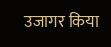उजागर किया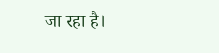जा रहा है।